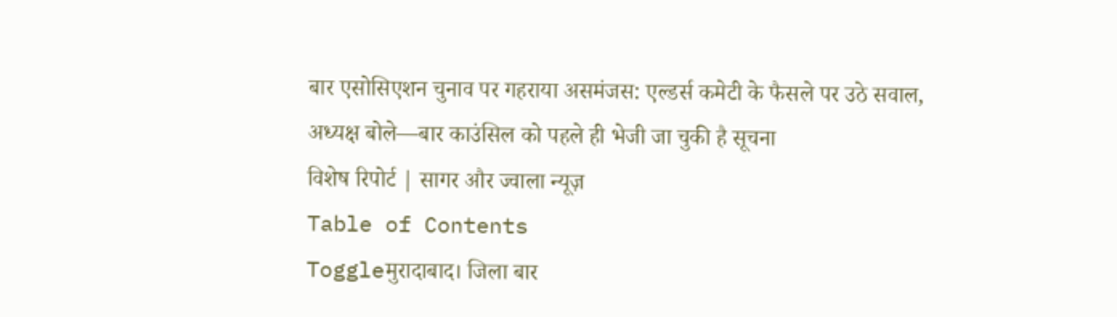बार एसोसिएशन चुनाव पर गहराया असमंजस: एल्डर्स कमेटी के फैसले पर उठे सवाल, अध्यक्ष बोले—बार काउंसिल को पहले ही भेजी जा चुकी है सूचना
विशेष रिपोर्ट | सागर और ज्वाला न्यूज़
Table of Contents
Toggleमुरादाबाद। जिला बार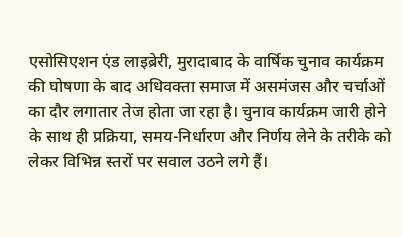एसोसिएशन एंड लाइब्रेरी, मुरादाबाद के वार्षिक चुनाव कार्यक्रम की घोषणा के बाद अधिवक्ता समाज में असमंजस और चर्चाओं का दौर लगातार तेज होता जा रहा है। चुनाव कार्यक्रम जारी होने के साथ ही प्रक्रिया, समय-निर्धारण और निर्णय लेने के तरीके को लेकर विभिन्न स्तरों पर सवाल उठने लगे हैं।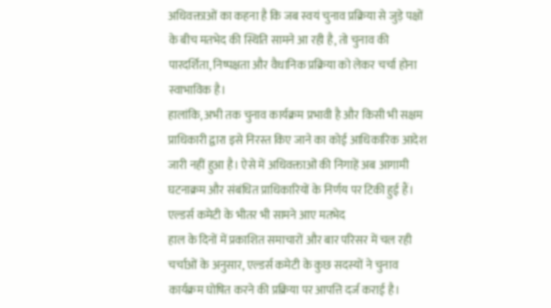अधिवक्ताओं का कहना है कि जब स्वयं चुनाव प्रक्रिया से जुड़े पक्षों के बीच मतभेद की स्थिति सामने आ रही है, तो चुनाव की पारदर्शिता, निष्पक्षता और वैधानिक प्रक्रिया को लेकर चर्चा होना स्वाभाविक है।
हालांकि, अभी तक चुनाव कार्यक्रम प्रभावी है और किसी भी सक्षम प्राधिकारी द्वारा इसे निरस्त किए जाने का कोई आधिकारिक आदेश जारी नहीं हुआ है। ऐसे में अधिवक्ताओं की निगाहें अब आगामी घटनाक्रम और संबंधित प्राधिकारियों के निर्णय पर टिकी हुई हैं।
एल्डर्स कमेटी के भीतर भी सामने आए मतभेद
हाल के दिनों में प्रकाशित समाचारों और बार परिसर में चल रही चर्चाओं के अनुसार, एल्डर्स कमेटी के कुछ सदस्यों ने चुनाव कार्यक्रम घोषित करने की प्रक्रिया पर आपत्ति दर्ज कराई है।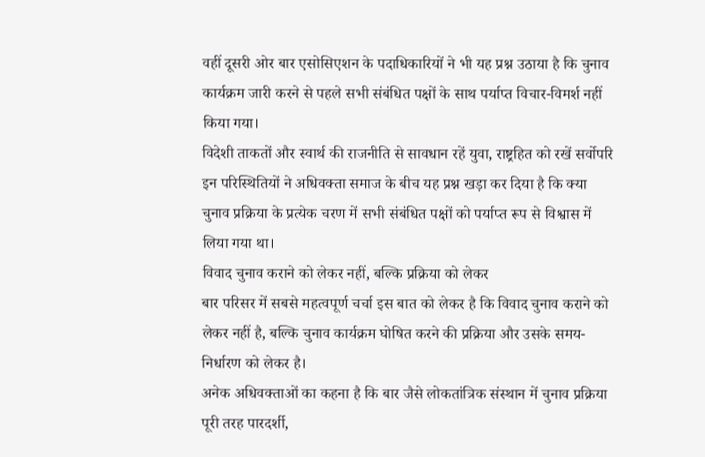वहीं दूसरी ओर बार एसोसिएशन के पदाधिकारियों ने भी यह प्रश्न उठाया है कि चुनाव कार्यक्रम जारी करने से पहले सभी संबंधित पक्षों के साथ पर्याप्त विचार-विमर्श नहीं किया गया।
विदेशी ताकतों और स्वार्थ की राजनीति से सावधान रहें युवा, राष्ट्रहित को रखें सर्वोपरि
इन परिस्थितियों ने अधिवक्ता समाज के बीच यह प्रश्न खड़ा कर दिया है कि क्या चुनाव प्रक्रिया के प्रत्येक चरण में सभी संबंधित पक्षों को पर्याप्त रूप से विश्वास में लिया गया था।
विवाद चुनाव कराने को लेकर नहीं, बल्कि प्रक्रिया को लेकर
बार परिसर में सबसे महत्वपूर्ण चर्चा इस बात को लेकर है कि विवाद चुनाव कराने को लेकर नहीं है, बल्कि चुनाव कार्यक्रम घोषित करने की प्रक्रिया और उसके समय-निर्धारण को लेकर है।
अनेक अधिवक्ताओं का कहना है कि बार जैसे लोकतांत्रिक संस्थान में चुनाव प्रक्रिया पूरी तरह पारदर्शी,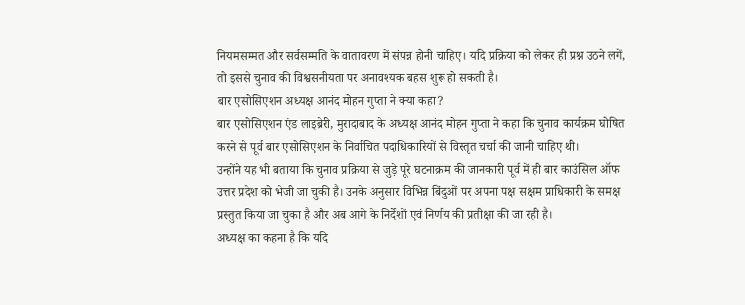नियमसम्मत और सर्वसम्मति के वातावरण में संपन्न होनी चाहिए। यदि प्रक्रिया को लेकर ही प्रश्न उठने लगें, तो इससे चुनाव की विश्वसनीयता पर अनावश्यक बहस शुरू हो सकती है।
बार एसोसिएशन अध्यक्ष आनंद मोहन गुप्ता ने क्या कहा?
बार एसोसिएशन एंड लाइब्रेरी, मुरादाबाद के अध्यक्ष आनंद मोहन गुप्ता ने कहा कि चुनाव कार्यक्रम घोषित करने से पूर्व बार एसोसिएशन के निर्वाचित पदाधिकारियों से विस्तृत चर्चा की जानी चाहिए थी।
उन्होंने यह भी बताया कि चुनाव प्रक्रिया से जुड़े पूरे घटनाक्रम की जानकारी पूर्व में ही बार काउंसिल ऑफ उत्तर प्रदेश को भेजी जा चुकी है। उनके अनुसार विभिन्न बिंदुओं पर अपना पक्ष सक्षम प्राधिकारी के समक्ष प्रस्तुत किया जा चुका है और अब आगे के निर्देशों एवं निर्णय की प्रतीक्षा की जा रही है।
अध्यक्ष का कहना है कि यदि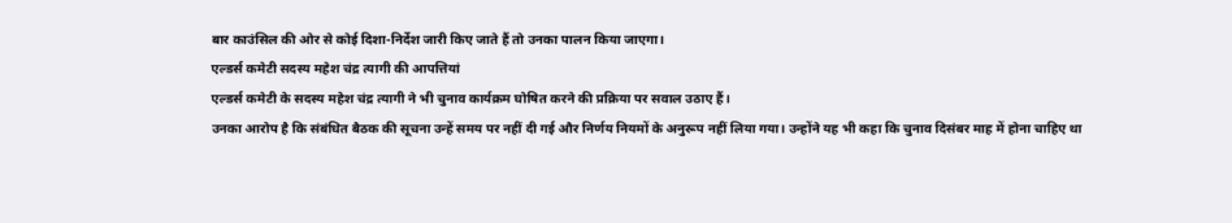बार काउंसिल की ओर से कोई दिशा-निर्देश जारी किए जाते हैं तो उनका पालन किया जाएगा।
एल्डर्स कमेटी सदस्य महेश चंद्र त्यागी की आपत्तियां
एल्डर्स कमेटी के सदस्य महेश चंद्र त्यागी ने भी चुनाव कार्यक्रम घोषित करने की प्रक्रिया पर सवाल उठाए हैं।
उनका आरोप है कि संबंधित बैठक की सूचना उन्हें समय पर नहीं दी गई और निर्णय नियमों के अनुरूप नहीं लिया गया। उन्होंने यह भी कहा कि चुनाव दिसंबर माह में होना चाहिए था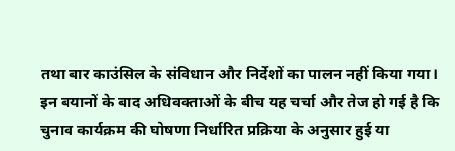तथा बार काउंसिल के संविधान और निर्देशों का पालन नहीं किया गया।
इन बयानों के बाद अधिवक्ताओं के बीच यह चर्चा और तेज हो गई है कि चुनाव कार्यक्रम की घोषणा निर्धारित प्रक्रिया के अनुसार हुई या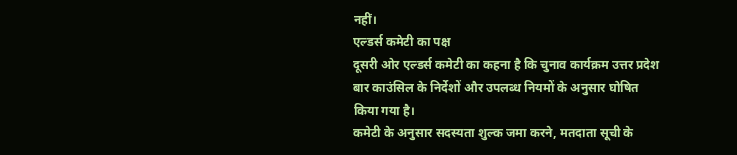नहीं।
एल्डर्स कमेटी का पक्ष
दूसरी ओर एल्डर्स कमेटी का कहना है कि चुनाव कार्यक्रम उत्तर प्रदेश बार काउंसिल के निर्देशों और उपलब्ध नियमों के अनुसार घोषित किया गया है।
कमेटी के अनुसार सदस्यता शुल्क जमा करने, मतदाता सूची के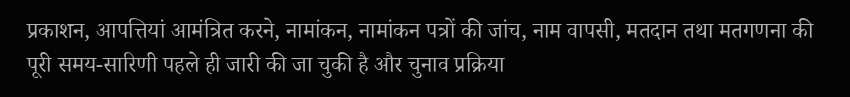प्रकाशन, आपत्तियां आमंत्रित करने, नामांकन, नामांकन पत्रों की जांच, नाम वापसी, मतदान तथा मतगणना की पूरी समय-सारिणी पहले ही जारी की जा चुकी है और चुनाव प्रक्रिया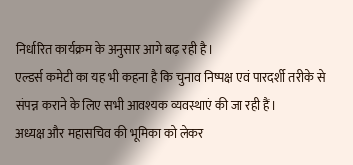निर्धारित कार्यक्रम के अनुसार आगे बढ़ रही है।
एल्डर्स कमेटी का यह भी कहना है कि चुनाव निष्पक्ष एवं पारदर्शी तरीके से संपन्न कराने के लिए सभी आवश्यक व्यवस्थाएं की जा रही हैं।
अध्यक्ष और महासचिव की भूमिका को लेकर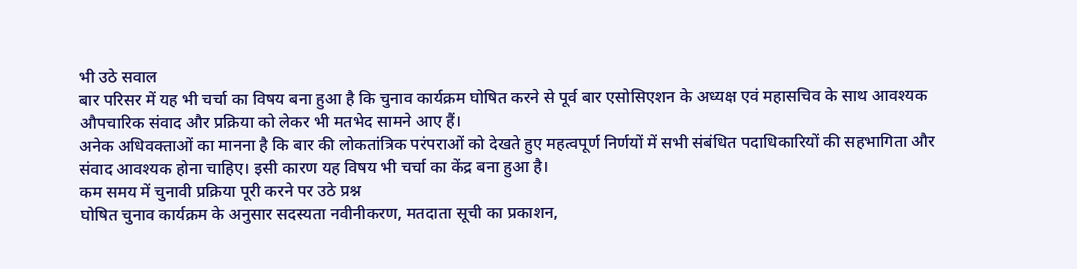भी उठे सवाल
बार परिसर में यह भी चर्चा का विषय बना हुआ है कि चुनाव कार्यक्रम घोषित करने से पूर्व बार एसोसिएशन के अध्यक्ष एवं महासचिव के साथ आवश्यक औपचारिक संवाद और प्रक्रिया को लेकर भी मतभेद सामने आए हैं।
अनेक अधिवक्ताओं का मानना है कि बार की लोकतांत्रिक परंपराओं को देखते हुए महत्वपूर्ण निर्णयों में सभी संबंधित पदाधिकारियों की सहभागिता और संवाद आवश्यक होना चाहिए। इसी कारण यह विषय भी चर्चा का केंद्र बना हुआ है।
कम समय में चुनावी प्रक्रिया पूरी करने पर उठे प्रश्न
घोषित चुनाव कार्यक्रम के अनुसार सदस्यता नवीनीकरण, मतदाता सूची का प्रकाशन,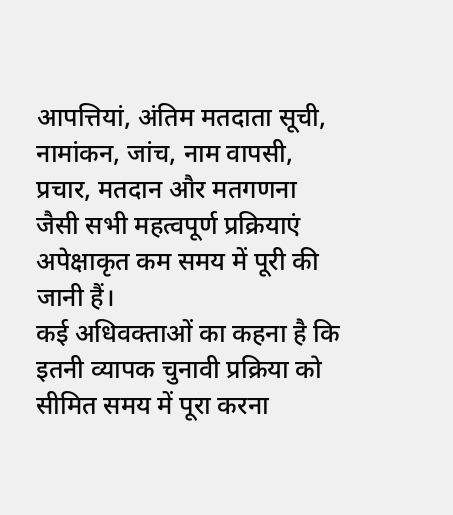आपत्तियां, अंतिम मतदाता सूची, नामांकन, जांच, नाम वापसी, प्रचार, मतदान और मतगणना जैसी सभी महत्वपूर्ण प्रक्रियाएं अपेक्षाकृत कम समय में पूरी की जानी हैं।
कई अधिवक्ताओं का कहना है कि इतनी व्यापक चुनावी प्रक्रिया को सीमित समय में पूरा करना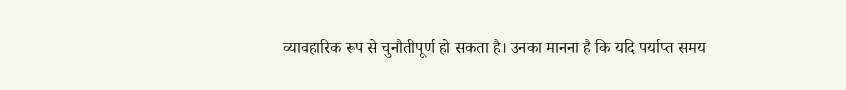व्यावहारिक रूप से चुनौतीपूर्ण हो सकता है। उनका मानना है कि यदि पर्याप्त समय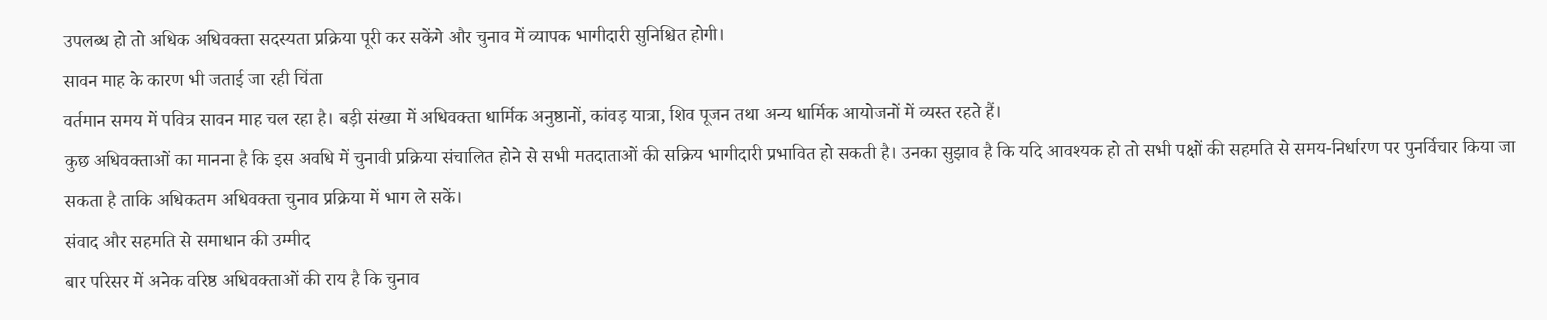उपलब्ध हो तो अधिक अधिवक्ता सदस्यता प्रक्रिया पूरी कर सकेंगे और चुनाव में व्यापक भागीदारी सुनिश्चित होगी।
सावन माह के कारण भी जताई जा रही चिंता
वर्तमान समय में पवित्र सावन माह चल रहा है। बड़ी संख्या में अधिवक्ता धार्मिक अनुष्ठानों, कांवड़ यात्रा, शिव पूजन तथा अन्य धार्मिक आयोजनों में व्यस्त रहते हैं।
कुछ अधिवक्ताओं का मानना है कि इस अवधि में चुनावी प्रक्रिया संचालित होने से सभी मतदाताओं की सक्रिय भागीदारी प्रभावित हो सकती है। उनका सुझाव है कि यदि आवश्यक हो तो सभी पक्षों की सहमति से समय-निर्धारण पर पुनर्विचार किया जा सकता है ताकि अधिकतम अधिवक्ता चुनाव प्रक्रिया में भाग ले सकें।
संवाद और सहमति से समाधान की उम्मीद
बार परिसर में अनेक वरिष्ठ अधिवक्ताओं की राय है कि चुनाव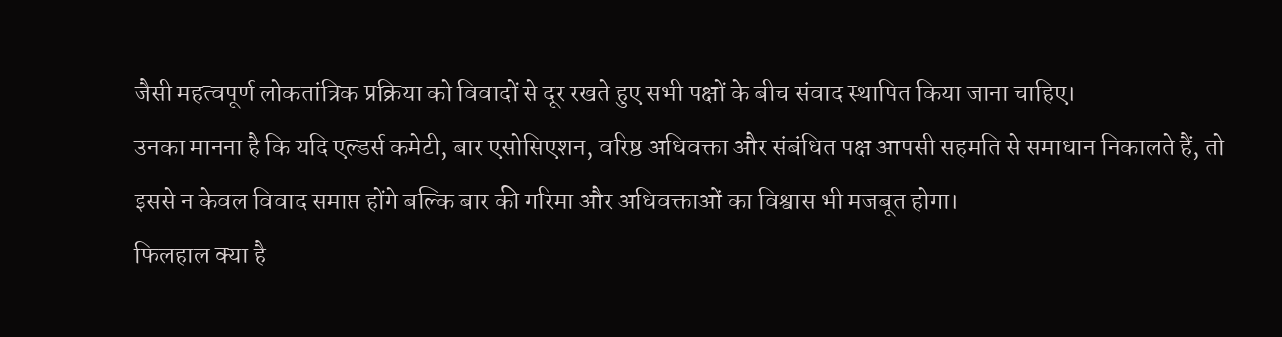जैसी महत्वपूर्ण लोकतांत्रिक प्रक्रिया को विवादों से दूर रखते हुए सभी पक्षों के बीच संवाद स्थापित किया जाना चाहिए।
उनका मानना है कि यदि एल्डर्स कमेटी, बार एसोसिएशन, वरिष्ठ अधिवक्ता और संबंधित पक्ष आपसी सहमति से समाधान निकालते हैं, तो इससे न केवल विवाद समाप्त होंगे बल्कि बार की गरिमा और अधिवक्ताओं का विश्वास भी मजबूत होगा।
फिलहाल क्या है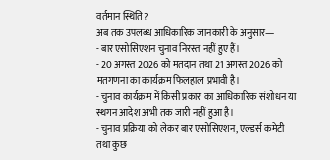वर्तमान स्थिति?
अब तक उपलब्ध आधिकारिक जानकारी के अनुसार—
- बार एसोसिएशन चुनाव निरस्त नहीं हुए हैं।
- 20 अगस्त 2026 को मतदान तथा 21 अगस्त 2026 को मतगणना का कार्यक्रम फिलहाल प्रभावी है।
- चुनाव कार्यक्रम में किसी प्रकार का आधिकारिक संशोधन या स्थगन आदेश अभी तक जारी नहीं हुआ है।
- चुनाव प्रक्रिया को लेकर बार एसोसिएशन, एल्डर्स कमेटी तथा कुछ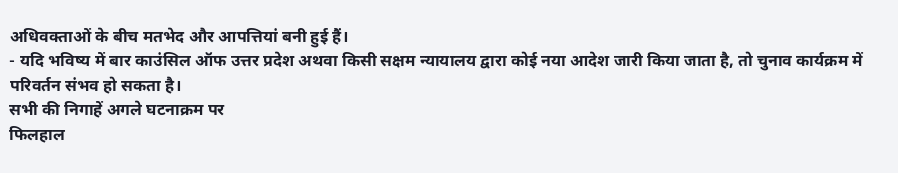अधिवक्ताओं के बीच मतभेद और आपत्तियां बनी हुई हैं।
- यदि भविष्य में बार काउंसिल ऑफ उत्तर प्रदेश अथवा किसी सक्षम न्यायालय द्वारा कोई नया आदेश जारी किया जाता है, तो चुनाव कार्यक्रम में परिवर्तन संभव हो सकता है।
सभी की निगाहें अगले घटनाक्रम पर
फिलहाल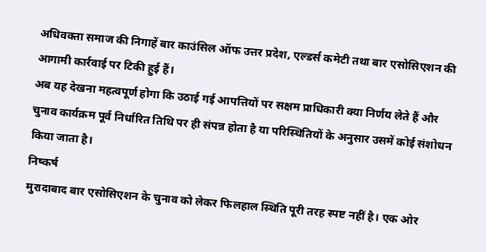अधिवक्ता समाज की निगाहें बार काउंसिल ऑफ उत्तर प्रदेश, एल्डर्स कमेटी तथा बार एसोसिएशन की आगामी कार्रवाई पर टिकी हुई हैं।
अब यह देखना महत्वपूर्ण होगा कि उठाई गई आपत्तियों पर सक्षम प्राधिकारी क्या निर्णय लेते हैं और चुनाव कार्यक्रम पूर्व निर्धारित तिथि पर ही संपन्न होता है या परिस्थितियों के अनुसार उसमें कोई संशोधन किया जाता है।
निष्कर्ष
मुरादाबाद बार एसोसिएशन के चुनाव को लेकर फिलहाल स्थिति पूरी तरह स्पष्ट नहीं है। एक ओर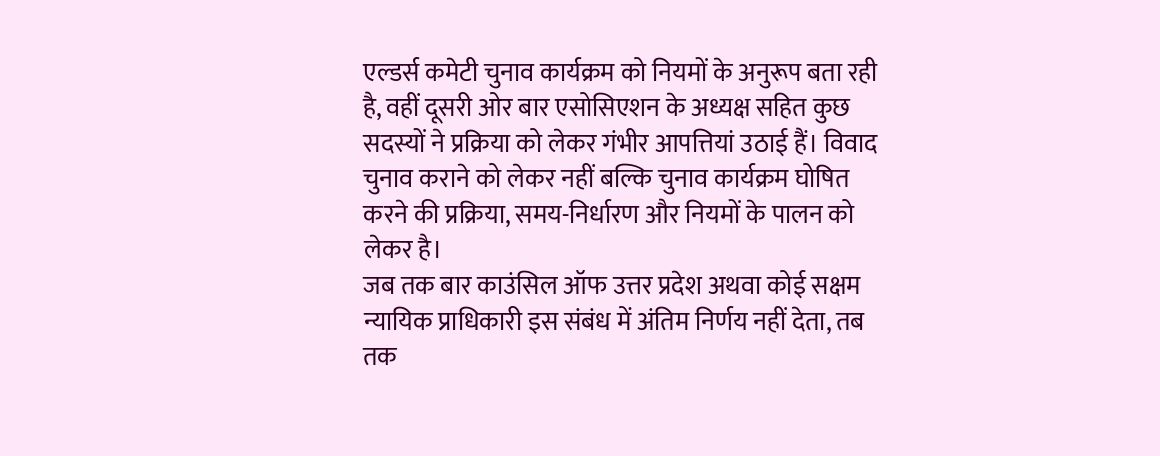एल्डर्स कमेटी चुनाव कार्यक्रम को नियमों के अनुरूप बता रही है, वहीं दूसरी ओर बार एसोसिएशन के अध्यक्ष सहित कुछ सदस्यों ने प्रक्रिया को लेकर गंभीर आपत्तियां उठाई हैं। विवाद चुनाव कराने को लेकर नहीं बल्कि चुनाव कार्यक्रम घोषित करने की प्रक्रिया, समय-निर्धारण और नियमों के पालन को लेकर है।
जब तक बार काउंसिल ऑफ उत्तर प्रदेश अथवा कोई सक्षम न्यायिक प्राधिकारी इस संबंध में अंतिम निर्णय नहीं देता, तब तक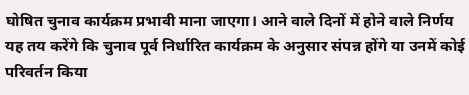घोषित चुनाव कार्यक्रम प्रभावी माना जाएगा। आने वाले दिनों में होने वाले निर्णय यह तय करेंगे कि चुनाव पूर्व निर्धारित कार्यक्रम के अनुसार संपन्न होंगे या उनमें कोई परिवर्तन किया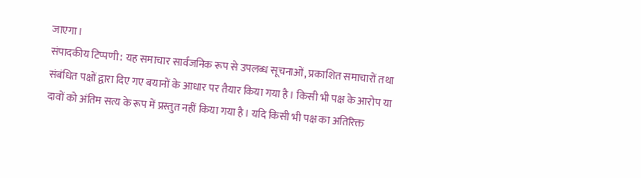जाएगा।
संपादकीय टिप्पणी: यह समाचार सार्वजनिक रूप से उपलब्ध सूचनाओं, प्रकाशित समाचारों तथा संबंधित पक्षों द्वारा दिए गए बयानों के आधार पर तैयार किया गया है। किसी भी पक्ष के आरोप या दावों को अंतिम सत्य के रूप में प्रस्तुत नहीं किया गया है। यदि किसी भी पक्ष का अतिरिक्त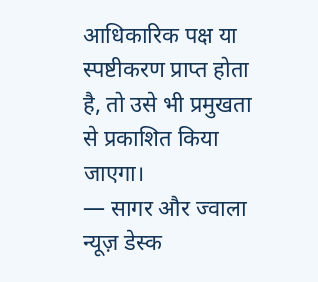आधिकारिक पक्ष या स्पष्टीकरण प्राप्त होता है, तो उसे भी प्रमुखता से प्रकाशित किया जाएगा।
— सागर और ज्वाला न्यूज़ डेस्क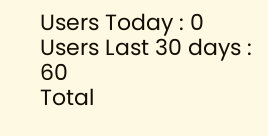Users Today : 0
Users Last 30 days : 60
Total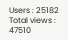Users : 25182
Total views : 47510